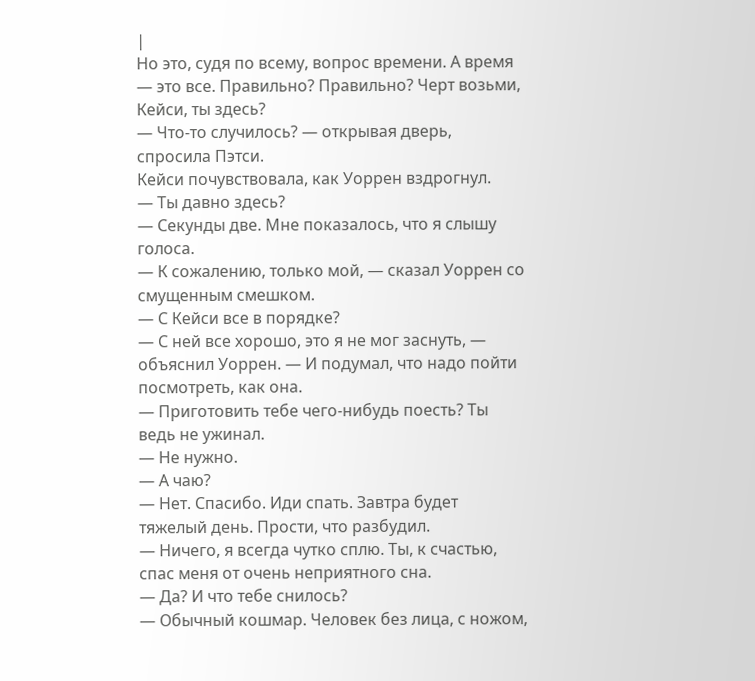|
Но это, судя по всему, вопрос времени. А время — это все. Правильно? Правильно? Черт возьми, Кейси, ты здесь?
— Что-то случилось? — открывая дверь, спросила Пэтси.
Кейси почувствовала, как Уоррен вздрогнул.
— Ты давно здесь?
— Секунды две. Мне показалось, что я слышу голоса.
— К сожалению, только мой, — сказал Уоррен со смущенным смешком.
— С Кейси все в порядке?
— С ней все хорошо, это я не мог заснуть, — объяснил Уоррен. — И подумал, что надо пойти посмотреть, как она.
— Приготовить тебе чего-нибудь поесть? Ты ведь не ужинал.
— Не нужно.
— А чаю?
— Нет. Спасибо. Иди спать. Завтра будет тяжелый день. Прости, что разбудил.
— Ничего, я всегда чутко сплю. Ты, к счастью, спас меня от очень неприятного сна.
— Да? И что тебе снилось?
— Обычный кошмар. Человек без лица, с ножом,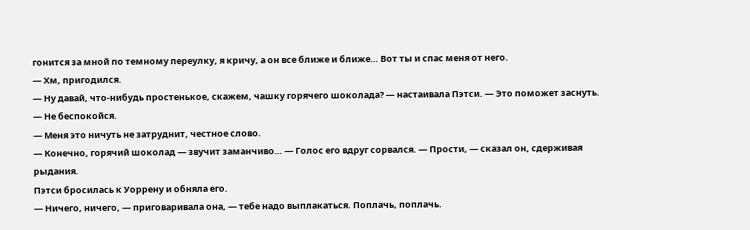гонится за мной по темному переулку, я кричу, а он все ближе и ближе… Вот ты и спас меня от него.
— Хм, пригодился.
— Ну давай, что-нибудь простенькое, скажем, чашку горячего шоколада? — настаивала Пэтси. — Это поможет заснуть.
— Не беспокойся.
— Меня это ничуть не затруднит, честное слово.
— Конечно, горячий шоколад — звучит заманчиво… — Голос его вдруг сорвался. — Прости, — сказал он, сдерживая рыдания.
Пэтси бросилась к Уоррену и обняла его.
— Ничего, ничего, — приговаривала она, — тебе надо выплакаться. Поплачь, поплачь.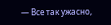— Все так ужасно,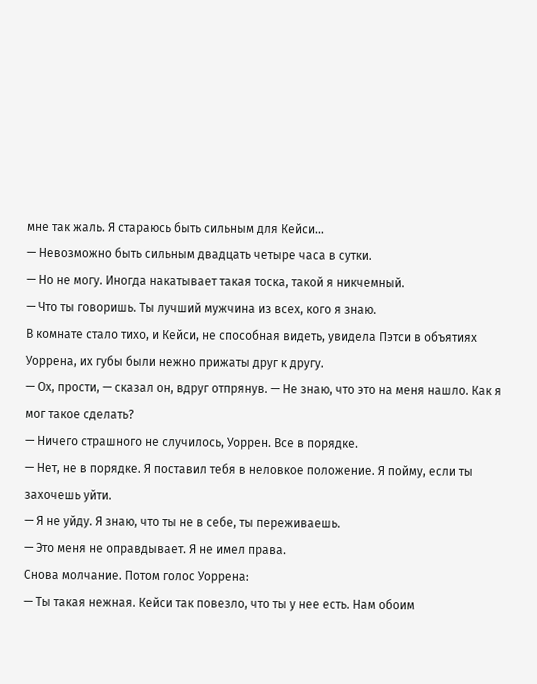мне так жаль. Я стараюсь быть сильным для Кейси…
— Невозможно быть сильным двадцать четыре часа в сутки.
— Но не могу. Иногда накатывает такая тоска, такой я никчемный.
— Что ты говоришь. Ты лучший мужчина из всех, кого я знаю.
В комнате стало тихо, и Кейси, не способная видеть, увидела Пэтси в объятиях Уоррена, их губы были нежно прижаты друг к другу.
— Ох, прости, — сказал он, вдруг отпрянув. — Не знаю, что это на меня нашло. Как я мог такое сделать?
— Ничего страшного не случилось, Уоррен. Все в порядке.
— Нет, не в порядке. Я поставил тебя в неловкое положение. Я пойму, если ты захочешь уйти.
— Я не уйду. Я знаю, что ты не в себе, ты переживаешь.
— Это меня не оправдывает. Я не имел права.
Снова молчание. Потом голос Уоррена:
— Ты такая нежная. Кейси так повезло, что ты у нее есть. Нам обоим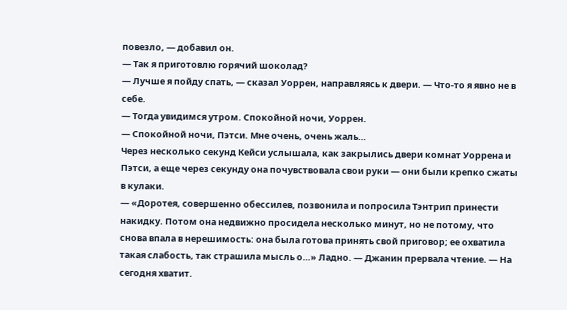повезло, — добавил он.
— Так я приготовлю горячий шоколад?
— Лучше я пойду спать, — сказал Уоррен, направляясь к двери. — Что-то я явно не в себе.
— Тогда увидимся утром. Спокойной ночи, Уоррен.
— Спокойной ночи, Пэтси. Мне очень, очень жаль…
Через несколько секунд Кейси услышала, как закрылись двери комнат Уоррена и Пэтси, а еще через секунду она почувствовала свои руки — они были крепко сжаты в кулаки.
— «Доротея, совершенно обессилев, позвонила и попросила Тэнтрип принести накидку. Потом она недвижно просидела несколько минут, но не потому, что снова впала в нерешимость: она была готова принять свой приговор; ее охватила такая слабость, так страшила мысль о…» Ладно. — Джанин прервала чтение. — На сегодня хватит.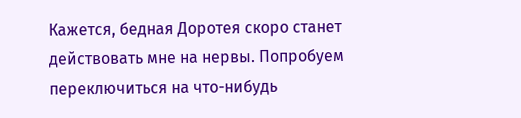Кажется, бедная Доротея скоро станет действовать мне на нервы. Попробуем переключиться на что-нибудь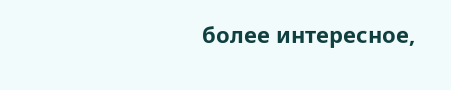более интересное,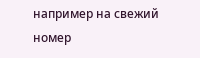например на свежий номер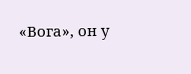«Вога», он у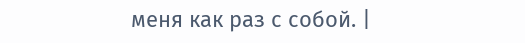меня как раз с собой. |